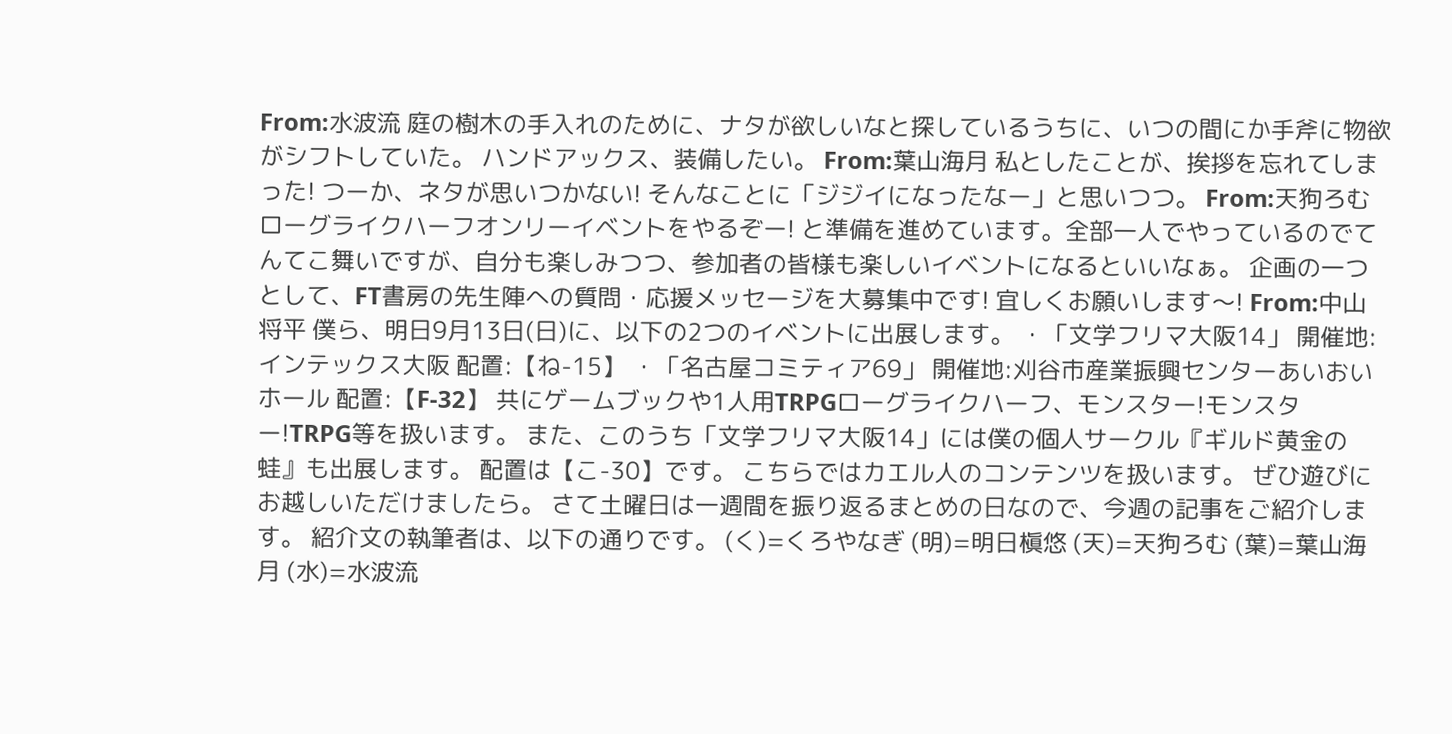From:水波流 庭の樹木の手入れのために、ナタが欲しいなと探しているうちに、いつの間にか手斧に物欲がシフトしていた。 ハンドアックス、装備したい。 From:葉山海月 私としたことが、挨拶を忘れてしまった! つーか、ネタが思いつかない! そんなことに「ジジイになったなー」と思いつつ。 From:天狗ろむ ローグライクハーフオンリーイベントをやるぞー! と準備を進めています。全部一人でやっているのでてんてこ舞いですが、自分も楽しみつつ、参加者の皆様も楽しいイベントになるといいなぁ。 企画の一つとして、FT書房の先生陣への質問・応援メッセージを大募集中です! 宜しくお願いします〜! From:中山将平 僕ら、明日9月13日(日)に、以下の2つのイベントに出展します。 ・「文学フリマ大阪14」 開催地:インテックス大阪 配置:【ね-15】 ・「名古屋コミティア69」 開催地:刈谷市産業振興センターあいおいホール 配置:【F-32】 共にゲームブックや1人用TRPGローグライクハーフ、モンスター!モンスター!TRPG等を扱います。 また、このうち「文学フリマ大阪14」には僕の個人サークル『ギルド黄金の蛙』も出展します。 配置は【こ-30】です。 こちらではカエル人のコンテンツを扱います。 ぜひ遊びにお越しいただけましたら。 さて土曜日は一週間を振り返るまとめの日なので、今週の記事をご紹介します。 紹介文の執筆者は、以下の通りです。 (く)=くろやなぎ (明)=明日槇悠 (天)=天狗ろむ (葉)=葉山海月 (水)=水波流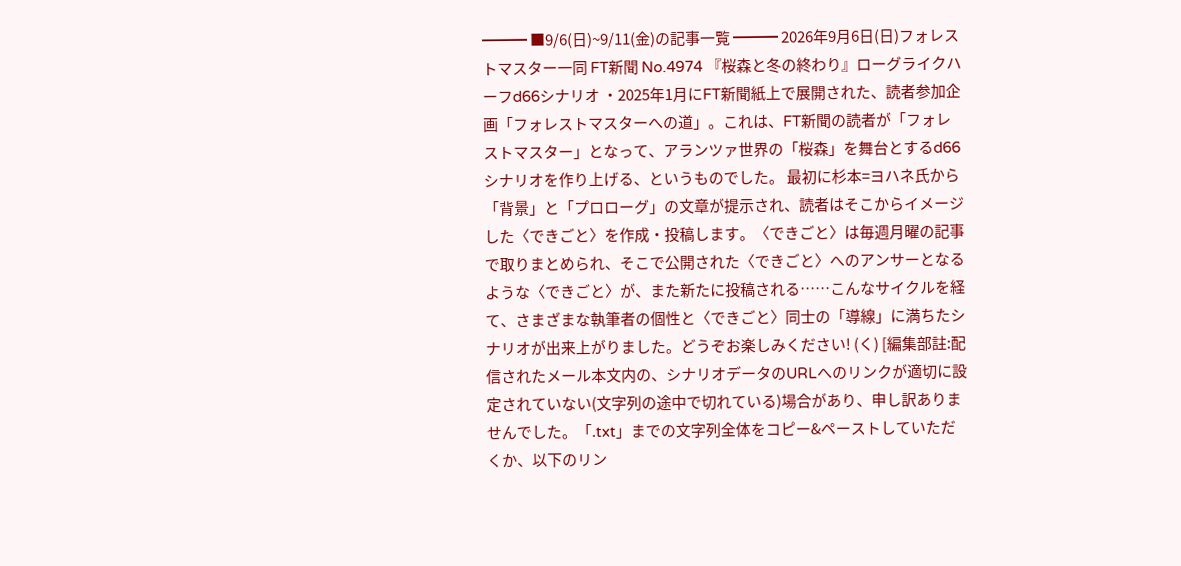━━━ ■9/6(日)~9/11(金)の記事一覧 ━━━ 2026年9月6日(日)フォレストマスター一同 FT新聞 No.4974 『桜森と冬の終わり』ローグライクハーフd66シナリオ ・2025年1月にFT新聞紙上で展開された、読者参加企画「フォレストマスターへの道」。これは、FT新聞の読者が「フォレストマスター」となって、アランツァ世界の「桜森」を舞台とするd66シナリオを作り上げる、というものでした。 最初に杉本=ヨハネ氏から「背景」と「プロローグ」の文章が提示され、読者はそこからイメージした〈できごと〉を作成・投稿します。〈できごと〉は毎週月曜の記事で取りまとめられ、そこで公開された〈できごと〉へのアンサーとなるような〈できごと〉が、また新たに投稿される……こんなサイクルを経て、さまざまな執筆者の個性と〈できごと〉同士の「導線」に満ちたシナリオが出来上がりました。どうぞお楽しみください! (く) [編集部註:配信されたメール本文内の、シナリオデータのURLへのリンクが適切に設定されていない(文字列の途中で切れている)場合があり、申し訳ありませんでした。「.txt」までの文字列全体をコピー&ペーストしていただくか、以下のリン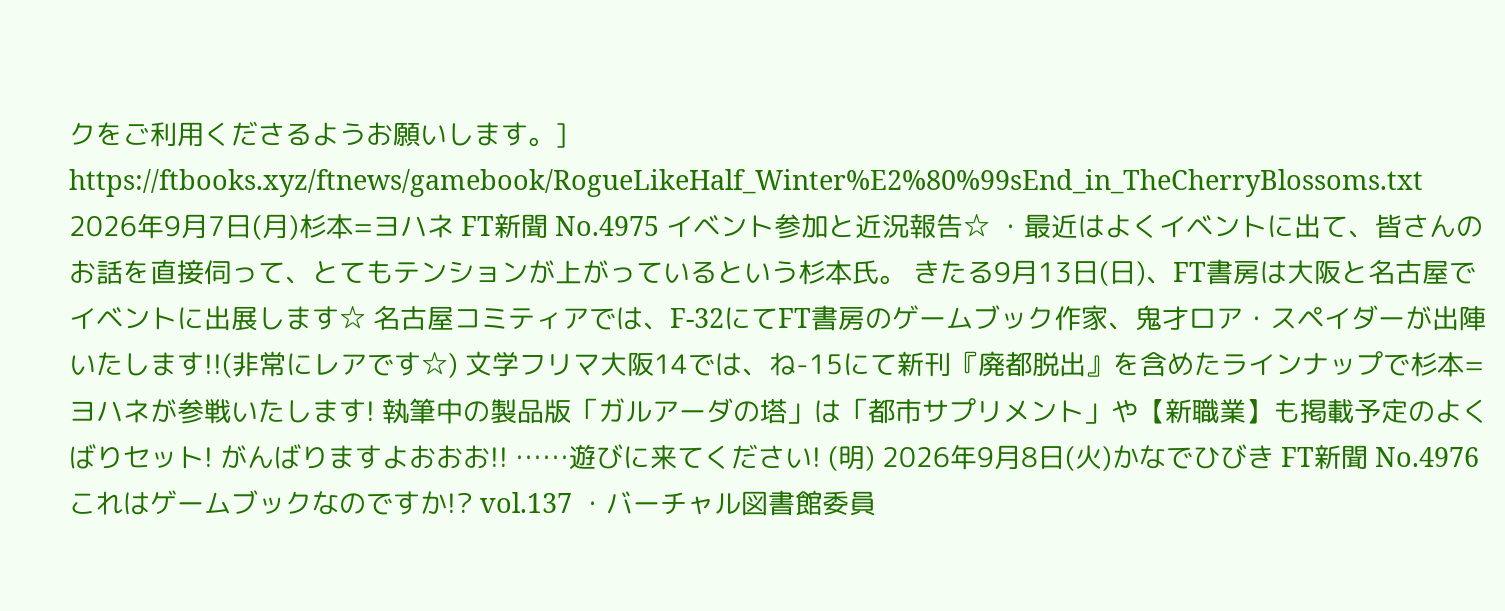クをご利用くださるようお願いします。] https://ftbooks.xyz/ftnews/gamebook/RogueLikeHalf_Winter%E2%80%99sEnd_in_TheCherryBlossoms.txt 2026年9月7日(月)杉本=ヨハネ FT新聞 No.4975 イベント参加と近況報告☆ ・最近はよくイベントに出て、皆さんのお話を直接伺って、とてもテンションが上がっているという杉本氏。 きたる9月13日(日)、FT書房は大阪と名古屋でイベントに出展します☆ 名古屋コミティアでは、F-32にてFT書房のゲームブック作家、鬼才ロア・スペイダーが出陣いたします!!(非常にレアです☆) 文学フリマ大阪14では、ね-15にて新刊『廃都脱出』を含めたラインナップで杉本=ヨハネが参戦いたします! 執筆中の製品版「ガルアーダの塔」は「都市サプリメント」や【新職業】も掲載予定のよくばりセット! がんばりますよおおお!! ……遊びに来てください! (明) 2026年9月8日(火)かなでひびき FT新聞 No.4976 これはゲームブックなのですか!? vol.137 ・バーチャル図書館委員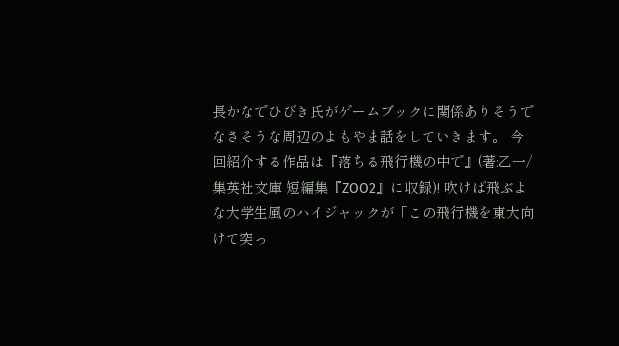長かなでひびき氏がゲームブックに関係ありそうでなさそうな周辺のよもやま話をしていきます。 今回紹介する作品は『落ちる飛行機の中で』(著:乙一/集英社文庫 短編集『ZOO2』に収録)! 吹けば飛ぶよな大学生風のハイジャックが「この飛行機を東大向けて突っ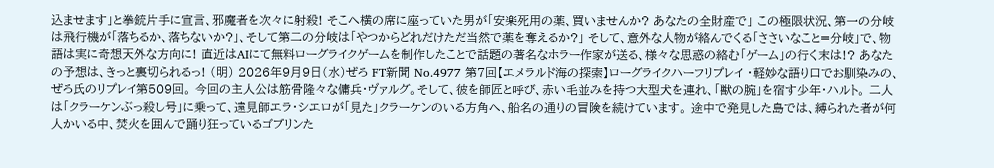込ませます」と拳銃片手に宣言、邪魔者を次々に射殺! そこへ横の席に座っていた男が「安楽死用の薬、買いませんか? あなたの全財産で」 この極限状況、第一の分岐は飛行機が「落ちるか、落ちないか?」、そして第二の分岐は「やつからどれだけただ当然で薬を奪えるか?」 そして、意外な人物が絡んでくる「ささいなこと=分岐」で、物語は実に奇想天外な方向に! 直近はAIにて無料ローグライクゲームを制作したことで話題の著名なホラー作家が送る、様々な思惑の絡む「ゲーム」の行く末は!? あなたの予想は、きっと裏切られるっ! (明) 2026年9月9日(水)ぜろ FT新聞 No.4977 第7回【エメラルド海の探索】ローグライクハーフリプレイ ・軽妙な語り口でお馴染みの、ぜろ氏のリプレイ第509回。 今回の主人公は筋骨隆々な傭兵・ヴァルグ。そして、彼を師匠と呼び、赤い毛並みを持つ大型犬を連れ、「獣の腕」を宿す少年・ハルト。 二人は「クラーケンぶっ殺し号」に乗って、遠見師エラ・シエロが「見た」クラーケンのいる方角へ、船名の通りの冒険を続けています。 途中で発見した島では、縛られた者が何人かいる中、焚火を囲んで踊り狂っているゴブリンた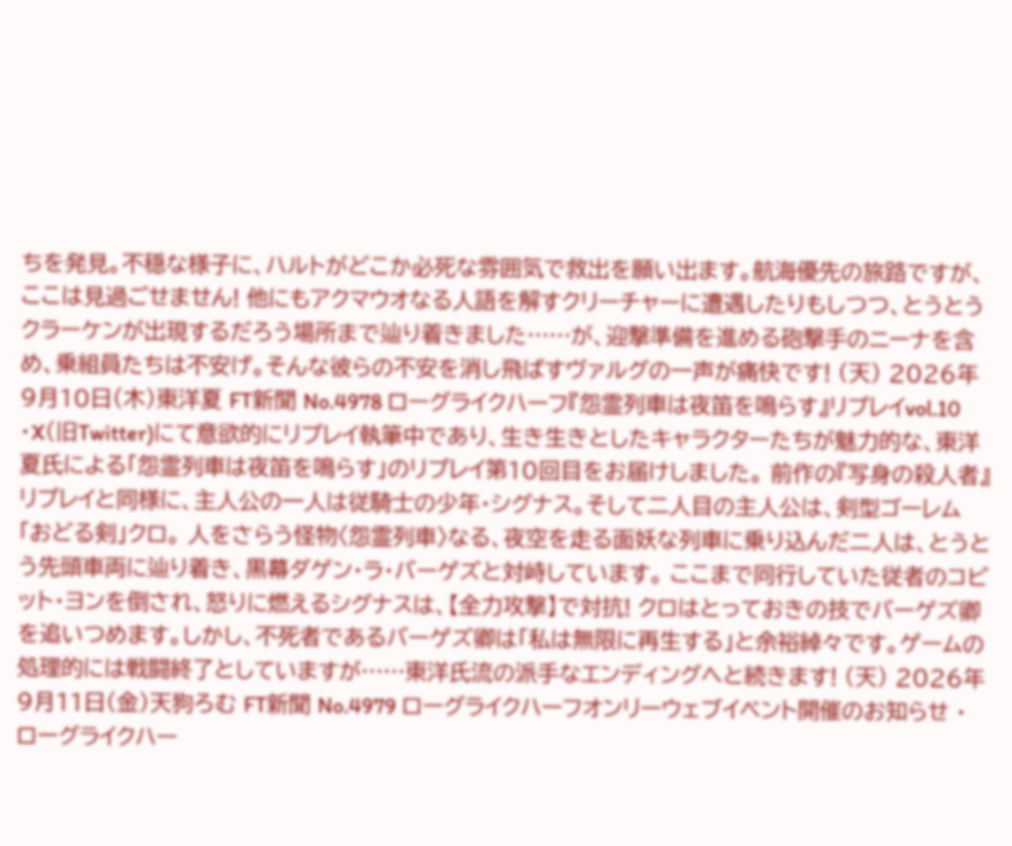ちを発見。不穏な様子に、ハルトがどこか必死な雰囲気で救出を願い出ます。航海優先の旅路ですが、ここは見過ごせません! 他にもアクマウオなる人語を解すクリーチャーに遭遇したりもしつつ、とうとうクラーケンが出現するだろう場所まで辿り着きました……が、迎撃準備を進める砲撃手のニーナを含め、乗組員たちは不安げ。そんな彼らの不安を消し飛ばすヴァルグの一声が痛快です! (天) 2026年9月10日(木)東洋夏 FT新聞 No.4978 ローグライクハーフ『怨霊列車は夜笛を鳴らす』リプレイvol.10 ・X(旧Twitter)にて意欲的にリプレイ執筆中であり、生き生きとしたキャラクターたちが魅力的な、東洋夏氏による「怨霊列車は夜笛を鳴らす」のリプレイ第10回目をお届けしました。 前作の『写身の殺人者』リプレイと同様に、主人公の一人は従騎士の少年・シグナス。そして二人目の主人公は、剣型ゴーレム「おどる剣」クロ。 人をさらう怪物〈怨霊列車〉なる、夜空を走る面妖な列車に乗り込んだ二人は、とうとう先頭車両に辿り着き、黒幕ダゲン・ラ・バーゲズと対峙しています。 ここまで同行していた従者のコビット・ヨンを倒され、怒りに燃えるシグナスは、【全力攻撃】で対抗! クロはとっておきの技でバーゲズ卿を追いつめます。しかし、不死者であるバーゲズ卿は「私は無限に再生する」と余裕綽々です。ゲームの処理的には戦闘終了としていますが……東洋氏流の派手なエンディングへと続きます! (天) 2026年9月11日(金)天狗ろむ FT新聞 No.4979 ローグライクハーフオンリーウェブイベント開催のお知らせ ・ローグライクハー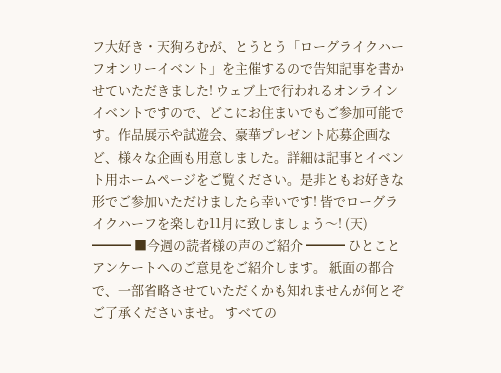フ大好き・天狗ろむが、とうとう「ローグライクハーフオンリーイベント」を主催するので告知記事を書かせていただきました! ウェブ上で行われるオンラインイベントですので、どこにお住まいでもご参加可能です。作品展示や試遊会、豪華プレゼント応募企画など、様々な企画も用意しました。詳細は記事とイベント用ホームページをご覧ください。是非ともお好きな形でご参加いただけましたら幸いです! 皆でローグライクハーフを楽しむ11月に致しましょう〜! (天) ━━━ ■今週の読者様の声のご紹介 ━━━ ひとことアンケートへのご意見をご紹介します。 紙面の都合で、一部省略させていただくかも知れませんが何とぞご了承くださいませ。 すべての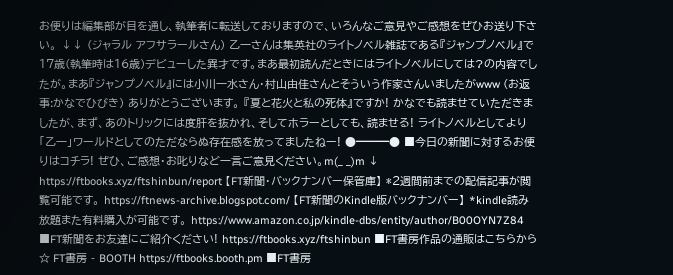お便りは編集部が目を通し、執筆者に転送しておりますので、いろんなご意見やご感想をぜひお送り下さい。 ↓↓ (ジャラル アフサラールさん) 乙一さんは集英社のライトノベル雑誌である『ジャンプノベル』で17歳(執筆時は16歳)デビューした異才です。まあ最初読んだときにはライトノベルにしては?の内容でしたが。まあ『ジャンプノベル』には小川一水さん・村山由佳さんとそういう作家さんいましたがwww (お返事:かなでひびき) ありがとうございます。 『夏と花火と私の死体』ですか! かなでも読ませていただきましたが、まず、あのトリックには度肝を抜かれ、そしてホラーとしても、読ませる! ライトノベルとしてより「乙一」ワールドとしてのただならぬ存在感を放ってましたねー! ●━━━● ■今日の新聞に対するお便りはコチラ! ぜひ、ご感想・お叱りなど一言ご意見ください。m(_ _)m ↓ https://ftbooks.xyz/ftshinbun/report 【FT新聞・バックナンバー保管庫】 *2週間前までの配信記事が閲覧可能です。 https://ftnews-archive.blogspot.com/ 【FT新聞のKindle版バックナンバー】 *kindle読み放題また有料購入が可能です。 https://www.amazon.co.jp/kindle-dbs/entity/author/B00OYN7Z84 ■FT新聞をお友達にご紹介ください! https://ftbooks.xyz/ftshinbun ■FT書房作品の通販はこちらから☆ FT書房 - BOOTH https://ftbooks.booth.pm ■FT書房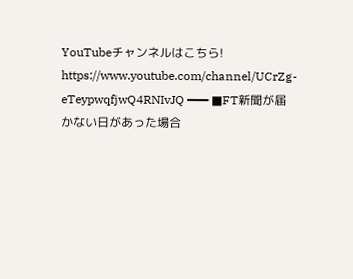YouTubeチャンネルはこちら! https://www.youtube.com/channel/UCrZg-eTeypwqfjwQ4RNIvJQ ━━━ ■FT新聞が届かない日があった場合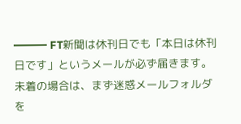━━━ FT新聞は休刊日でも「本日は休刊日です」というメールが必ず届きます。 未着の場合は、まず迷惑メールフォルダを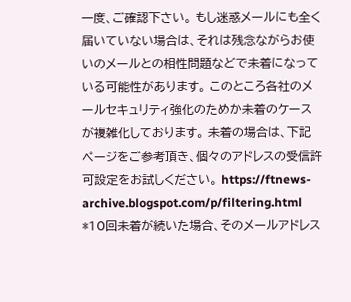一度、ご確認下さい。 もし迷惑メールにも全く届いていない場合は、それは残念ながらお使いのメールとの相性問題などで未着になっている可能性があります。 このところ各社のメールセキュリティ強化のためか未着のケースが複雑化しております。 未着の場合は、下記ページをご参考頂き、個々のアドレスの受信許可設定をお試しください。 https://ftnews-archive.blogspot.com/p/filtering.html *10回未着が続いた場合、そのメールアドレス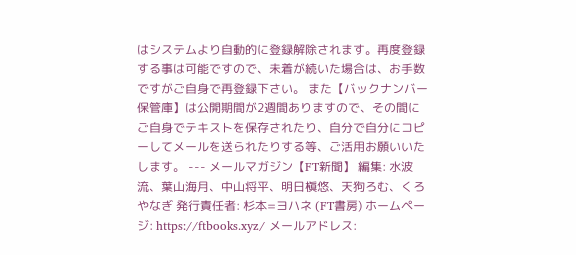はシステムより自動的に登録解除されます。再度登録する事は可能ですので、未着が続いた場合は、お手数ですがご自身で再登録下さい。 また【バックナンバー保管庫】は公開期間が2週間ありますので、その間にご自身でテキストを保存されたり、自分で自分にコピーしてメールを送られたりする等、ご活用お願いいたします。 --- メールマガジン【FT新聞】 編集: 水波流、葉山海月、中山将平、明日槇悠、天狗ろむ、くろやなぎ 発行責任者: 杉本=ヨハネ (FT書房) ホームページ: https://ftbooks.xyz/ メールアドレス: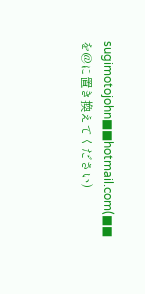sugimotojohn■■hotmail.com(■■を@に置き換えてください)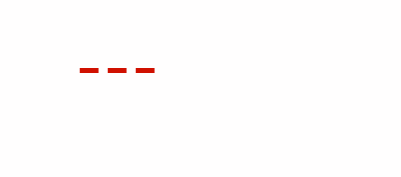---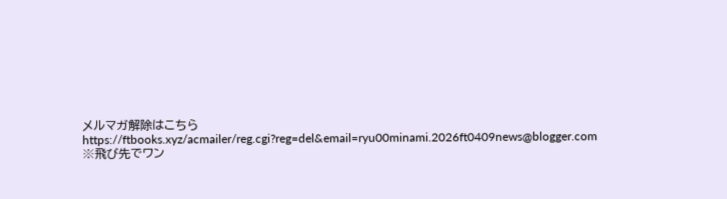メルマガ解除はこちら https://ftbooks.xyz/acmailer/reg.cgi?reg=del&email=ryu00minami.2026ft0409news@blogger.com ※飛び先でワン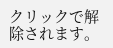クリックで解除されます。